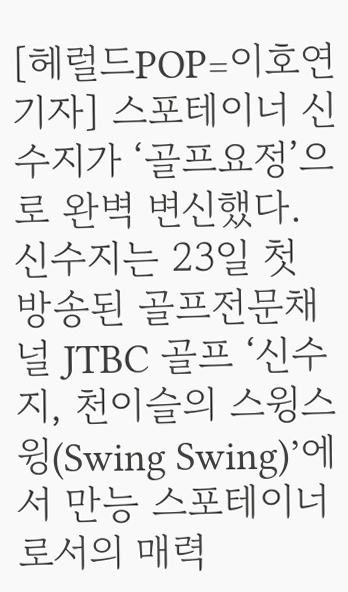[헤럴드POP=이호연 기자] 스포테이너 신수지가 ‘골프요정’으로 완벽 변신했다. 신수지는 23일 첫 방송된 골프전문채널 JTBC 골프 ‘신수지, 천이슬의 스윙스윙(Swing Swing)’에서 만능 스포테이너로서의 매력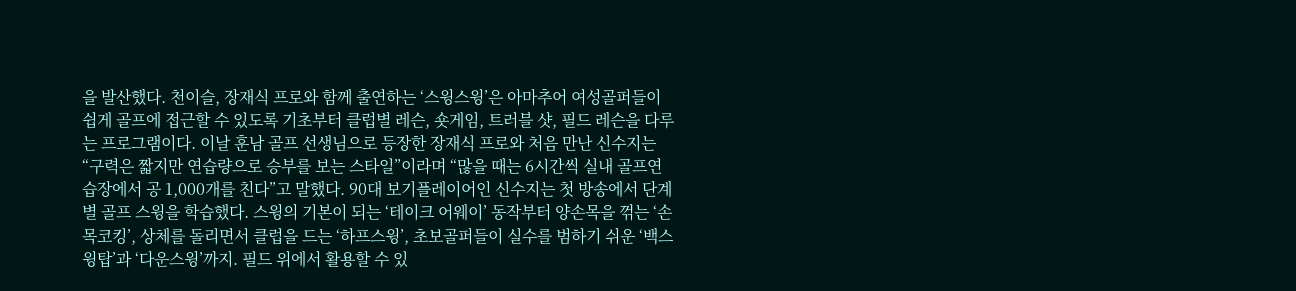을 발산했다. 천이슬, 장재식 프로와 함께 출연하는 ‘스윙스윙’은 아마추어 여성골퍼들이 쉽게 골프에 접근할 수 있도록 기초부터 클럽별 레슨, 숏게임, 트러블 샷, 필드 레슨을 다루는 프로그램이다. 이날 훈남 골프 선생님으로 등장한 장재식 프로와 처음 만난 신수지는 “구력은 짧지만 연습량으로 승부를 보는 스타일”이라며 “많을 때는 6시간씩 실내 골프연습장에서 공 1,000개를 친다”고 말했다. 90대 보기플레이어인 신수지는 첫 방송에서 단계별 골프 스윙을 학습했다. 스윙의 기본이 되는 ‘테이크 어웨이’ 동작부터 양손목을 꺾는 ‘손목코킹’, 상체를 돌리면서 클럽을 드는 ‘하프스윙’, 초보골퍼들이 실수를 범하기 쉬운 ‘백스윙탑’과 ‘다운스윙’까지. 필드 위에서 활용할 수 있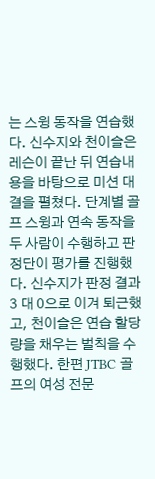는 스윙 동작을 연습했다. 신수지와 천이슬은 레슨이 끝난 뒤 연습내용을 바탕으로 미션 대결을 펼쳤다. 단계별 골프 스윙과 연속 동작을 두 사람이 수행하고 판정단이 평가를 진행했다. 신수지가 판정 결과 3 대 0으로 이겨 퇴근했고, 천이슬은 연습 할당량을 채우는 벌칙을 수행했다. 한편 JTBC 골프의 여성 전문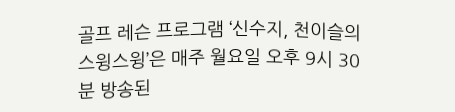골프 레슨 프로그램 ‘신수지, 천이슬의 스윙스윙’은 매주 월요일 오후 9시 30분 방송된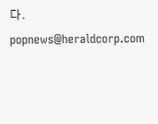다.
popnews@heraldcorp.com